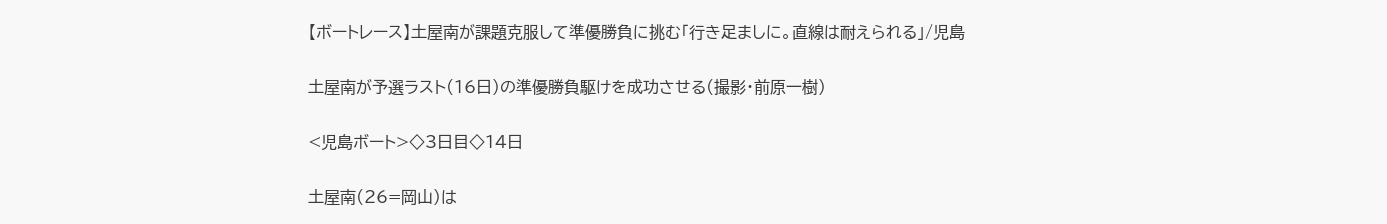【ボートレース】土屋南が課題克服して準優勝負に挑む「行き足ましに。直線は耐えられる」/児島

土屋南が予選ラスト(16日)の準優勝負駆けを成功させる(撮影・前原一樹)

<児島ボート>◇3日目◇14日

土屋南(26=岡山)は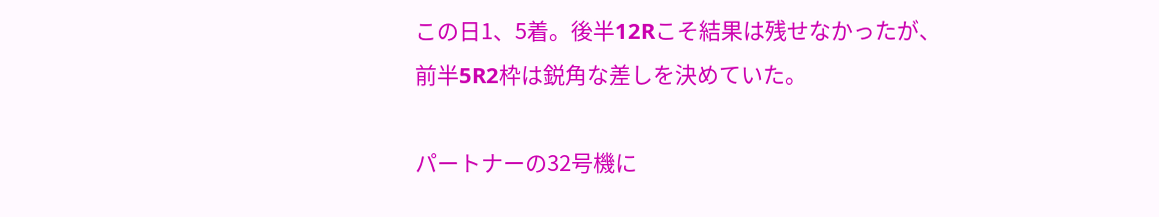この日1、5着。後半12Rこそ結果は残せなかったが、前半5R2枠は鋭角な差しを決めていた。

パートナーの32号機に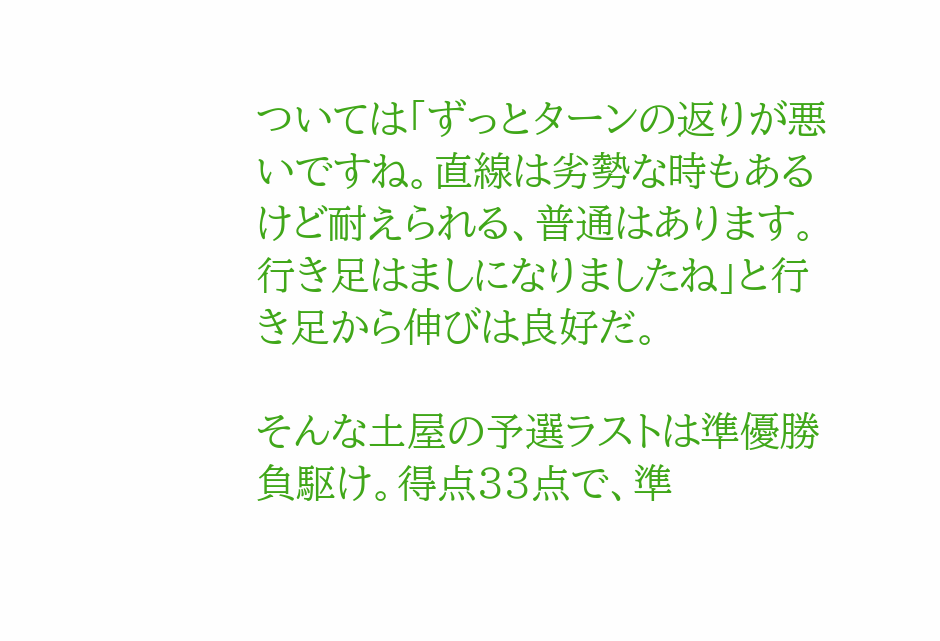ついては「ずっとターンの返りが悪いですね。直線は劣勢な時もあるけど耐えられる、普通はあります。行き足はましになりましたね」と行き足から伸びは良好だ。

そんな土屋の予選ラストは準優勝負駆け。得点33点で、準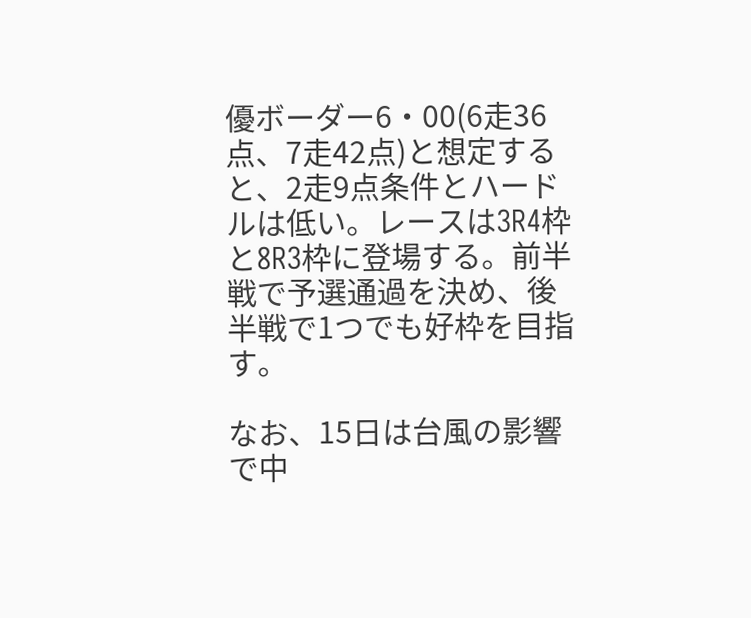優ボーダー6・00(6走36点、7走42点)と想定すると、2走9点条件とハードルは低い。レースは3R4枠と8R3枠に登場する。前半戦で予選通過を決め、後半戦で1つでも好枠を目指す。

なお、15日は台風の影響で中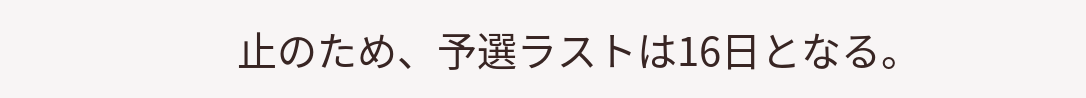止のため、予選ラストは16日となる。